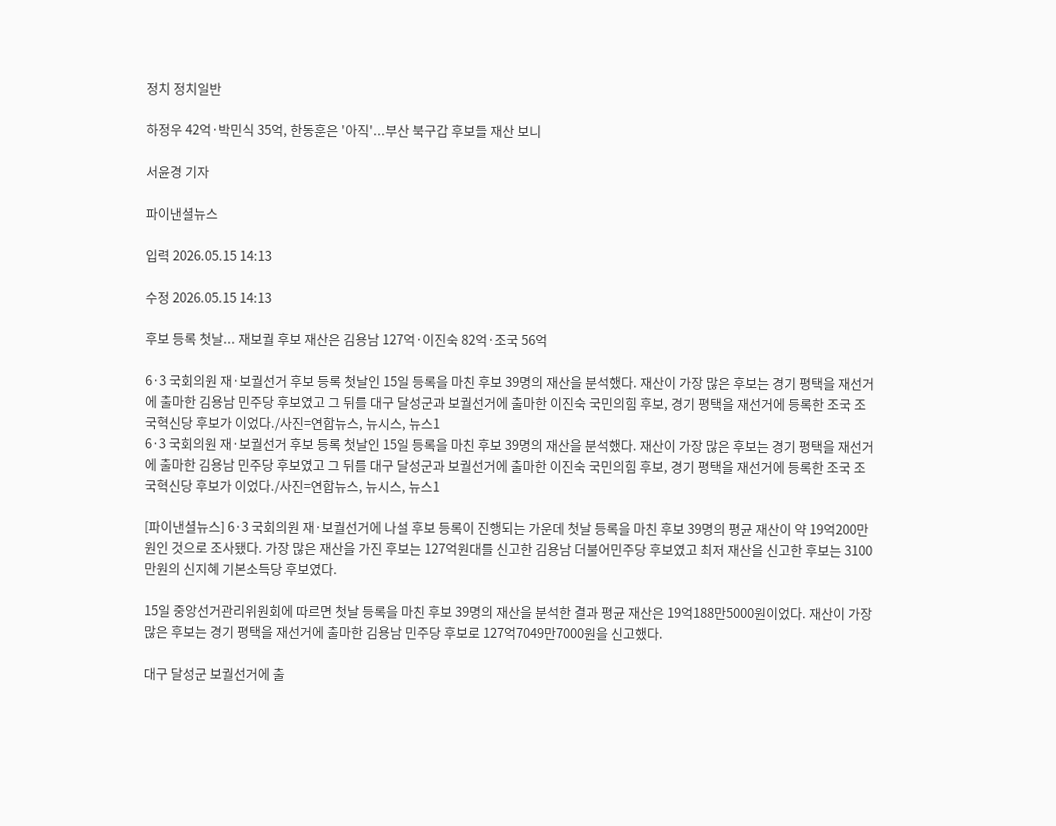정치 정치일반

하정우 42억·박민식 35억, 한동훈은 '아직'...부산 북구갑 후보들 재산 보니

서윤경 기자

파이낸셜뉴스

입력 2026.05.15 14:13

수정 2026.05.15 14:13

후보 등록 첫날... 재보궐 후보 재산은 김용남 127억·이진숙 82억·조국 56억

6·3 국회의원 재·보궐선거 후보 등록 첫날인 15일 등록을 마친 후보 39명의 재산을 분석했다. 재산이 가장 많은 후보는 경기 평택을 재선거에 출마한 김용남 민주당 후보였고 그 뒤를 대구 달성군과 보궐선거에 출마한 이진숙 국민의힘 후보, 경기 평택을 재선거에 등록한 조국 조국혁신당 후보가 이었다./사진=연합뉴스, 뉴시스, 뉴스1
6·3 국회의원 재·보궐선거 후보 등록 첫날인 15일 등록을 마친 후보 39명의 재산을 분석했다. 재산이 가장 많은 후보는 경기 평택을 재선거에 출마한 김용남 민주당 후보였고 그 뒤를 대구 달성군과 보궐선거에 출마한 이진숙 국민의힘 후보, 경기 평택을 재선거에 등록한 조국 조국혁신당 후보가 이었다./사진=연합뉴스, 뉴시스, 뉴스1

[파이낸셜뉴스] 6·3 국회의원 재·보궐선거에 나설 후보 등록이 진행되는 가운데 첫날 등록을 마친 후보 39명의 평균 재산이 약 19억200만원인 것으로 조사됐다. 가장 많은 재산을 가진 후보는 127억원대를 신고한 김용남 더불어민주당 후보였고 최저 재산을 신고한 후보는 3100만원의 신지혜 기본소득당 후보였다.

15일 중앙선거관리위원회에 따르면 첫날 등록을 마친 후보 39명의 재산을 분석한 결과 평균 재산은 19억188만5000원이었다. 재산이 가장 많은 후보는 경기 평택을 재선거에 출마한 김용남 민주당 후보로 127억7049만7000원을 신고했다.

대구 달성군 보궐선거에 출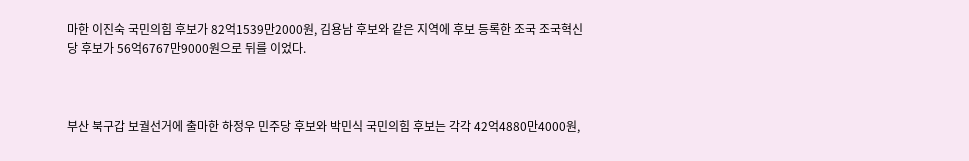마한 이진숙 국민의힘 후보가 82억1539만2000원, 김용남 후보와 같은 지역에 후보 등록한 조국 조국혁신당 후보가 56억6767만9000원으로 뒤를 이었다.



부산 북구갑 보궐선거에 출마한 하정우 민주당 후보와 박민식 국민의힘 후보는 각각 42억4880만4000원,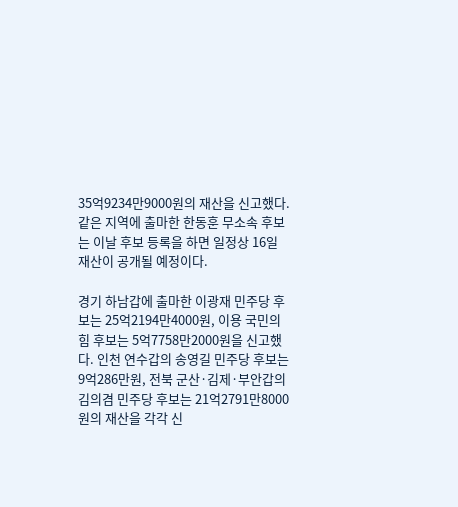35억9234만9000원의 재산을 신고했다. 같은 지역에 출마한 한동훈 무소속 후보는 이날 후보 등록을 하면 일정상 16일 재산이 공개될 예정이다.

경기 하남갑에 출마한 이광재 민주당 후보는 25억2194만4000원, 이용 국민의힘 후보는 5억7758만2000원을 신고했다. 인천 연수갑의 송영길 민주당 후보는 9억286만원, 전북 군산·김제·부안갑의 김의겸 민주당 후보는 21억2791만8000원의 재산을 각각 신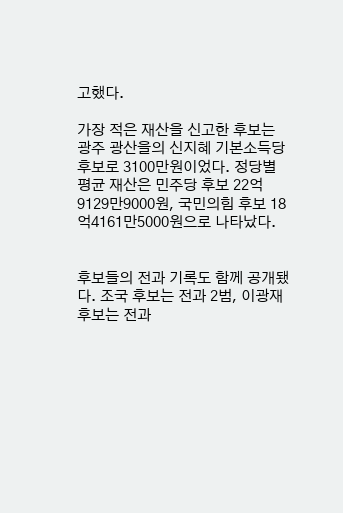고했다.

가장 적은 재산을 신고한 후보는 광주 광산을의 신지혜 기본소득당 후보로 3100만원이었다. 정당별 평균 재산은 민주당 후보 22억9129만9000원, 국민의힘 후보 18억4161만5000원으로 나타났다.


후보들의 전과 기록도 함께 공개됐다. 조국 후보는 전과 2범, 이광재 후보는 전과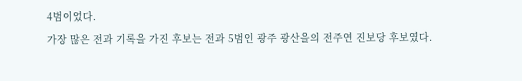4범이었다.
가장 많은 전과 기록을 가진 후보는 전과 5범인 광주 광산을의 전주연 진보당 후보였다.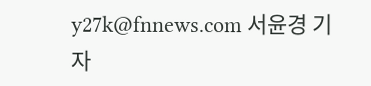y27k@fnnews.com 서윤경 기자